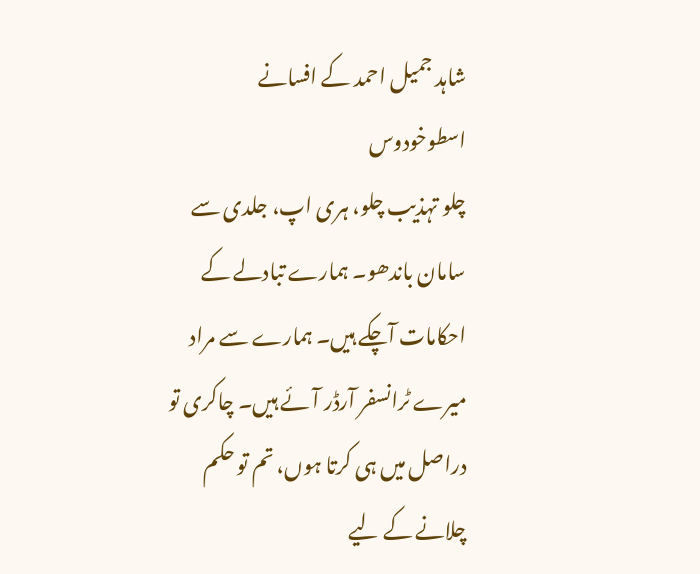شاہد جمیل احمد کے افسانے
اسطوخودوس
چلو تہذیب چلو، ہری اپ، جلدی سے سامان باندھو۔ ہمارے تبادلے کے احکامات آچکے ہیں۔ ہمارے سے مراد میرے ٹرانسفر آرڈر آئے ہیں۔ چاکری تو دراصل میں ہی کرتا ہوں، تم تو حکم چلانے کے لیے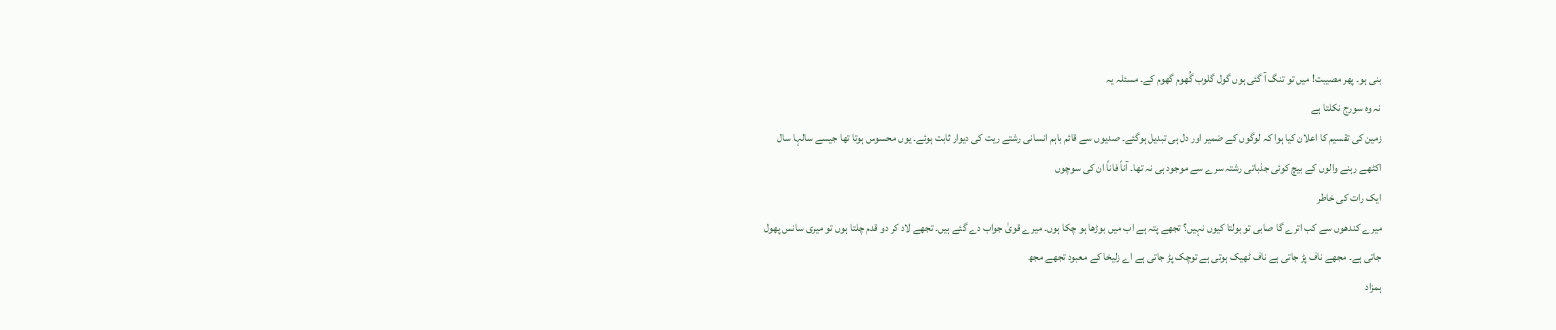بنی ہو۔ پھر مصیبت! میں تو تنگ آ گئی ہوں گول گلوب گُھوم گھوم کے۔ مسئلہ یہ
نہ وہ سورج نکلتا ہے
زمین کی تقسیم کا اعلان کیا ہوا کہ لوگوں کے ضمیر اور دل ہی تبدیل ہوگئے۔ صدیوں سے قائم باہم انسانی رشتے ریت کی دیوار ثابت ہوئے۔ یوں محسوس ہوتا تھا جیسے سالہا سال اکٹھے رہنے والوں کے بیچ کوئی جذباتی رشتہ سرے سے موجود ہی نہ تھا۔ آناً فاناً ان کی سوچوں
ایک رات کی خاطر
میرے کندھوں سے کب اترے گا صابی تو بولتا کیوں نہیں؟ تجھے پتہ ہے اب میں بوڑھا ہو چکا ہوں۔ میرے قویٰ جواب دے گئے ہیں۔ تجھے لاد کر دو قدم چلتا ہوں تو میری سانس پھول جاتی ہے۔ مجھے ناف پڑ جاتی ہے ناف ٹھیک ہوتی ہے توچک پڑ جاتی ہے اے زلیخا کے معبود تجھے مجھ
ہمزاد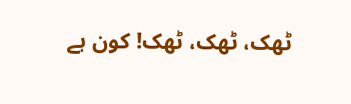ٹھک، ٹھک، ٹھک! کون ہے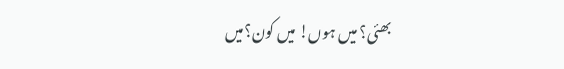بھئی؟ میں ہوں! میں کون؟میں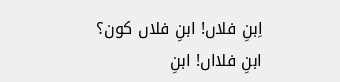اِبنِ فلاں! ابنِ فلاں کون؟ ابنِ فلااں! ابنِ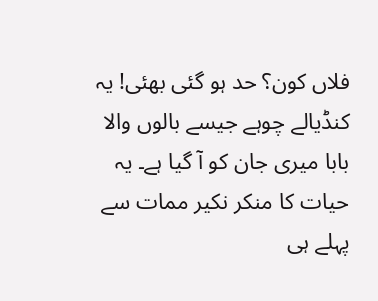فلاں کون؟ حد ہو گئی بھئی! یہ کنڈیالے چوہے جیسے بالوں والا بابا میری جان کو آ گیا ہے۔ یہ حیات کا منکر نکیر ممات سے پہلے ہی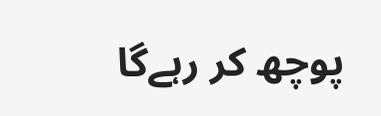پوچھ کر رہےگا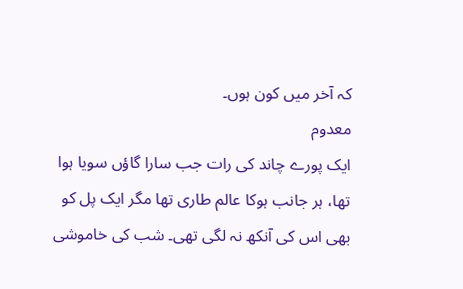کہ آخر میں کون ہوں۔
معدوم
ایک پورے چاند کی رات جب سارا گاؤں سویا ہوا تھا، ہر جانب ہوکا عالم طاری تھا مگر ایک پل کو بھی اس کی آنکھ نہ لگی تھی۔ شب کی خاموشی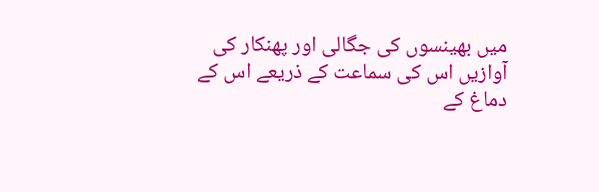میں بھینسوں کی جگالی اور پھنکار کی آوازیں اس کی سماعت کے ذریعے اس کے دماغ کے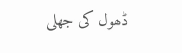ڈھول کی جھلی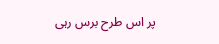پر اس طرح برس رہی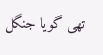تھی گویا جنگل